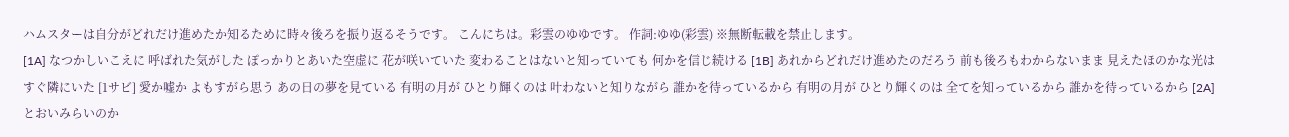ハムスターは自分がどれだけ進めたか知るために時々後ろを振り返るそうです。 こんにちは。彩雲のゆゆです。 作詞:ゆゆ(彩雲) ※無断転載を禁止します。
[1A] なつかしいこえに 呼ばれた気がした ぽっかりとあいた空虚に 花が咲いていた 変わることはないと知っていても 何かを信じ続ける [1B] あれからどれだけ進めたのだろう 前も後ろもわからないまま 見えたほのかな光は すぐ隣にいた [1サビ] 愛か嘘か よもすがら思う あの日の夢を見ている 有明の月が ひとり輝くのは 叶わないと知りながら 誰かを待っているから 有明の月が ひとり輝くのは 全てを知っているから 誰かを待っているから [2A] とおいみらいのか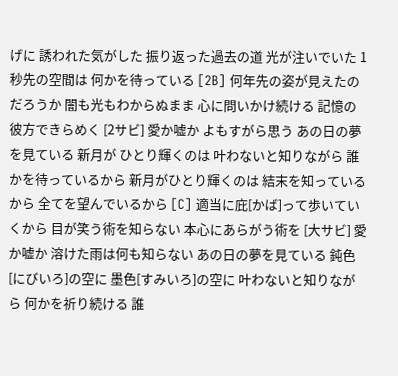げに 誘われた気がした 振り返った過去の道 光が注いでいた 1秒先の空間は 何かを待っている [2B] 何年先の姿が見えたのだろうか 闇も光もわからぬまま 心に問いかけ続ける 記憶の彼方できらめく [2サビ] 愛か嘘か よもすがら思う あの日の夢を見ている 新月が ひとり輝くのは 叶わないと知りながら 誰かを待っているから 新月がひとり輝くのは 結末を知っているから 全てを望んでいるから [C] 適当に庇[かば]って歩いていくから 目が笑う術を知らない 本心にあらがう術を [大サビ] 愛か嘘か 溶けた雨は何も知らない あの日の夢を見ている 鈍色[にびいろ]の空に 墨色[すみいろ]の空に 叶わないと知りながら 何かを祈り続ける 誰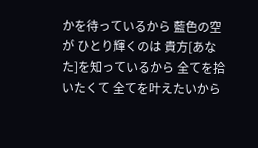かを待っているから 藍色の空が ひとり輝くのは 貴方[あなた]を知っているから 全てを拾いたくて 全てを叶えたいから